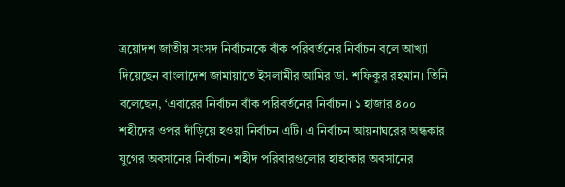ত্রয়োদশ জাতীয় সংসদ নির্বাচনকে বাঁক পরিবর্তনের নির্বাচন বলে আখ্যা দিয়েছেন বাংলাদেশ জামায়াতে ইসলামীর আমির ডা. শফিকুর রহমান। তিনি বলেছেন, ‘এবারের নির্বাচন বাঁক পরিবর্তনের নির্বাচন। ১ হাজার ৪০০ শহীদের ওপর দাঁড়িয়ে হওয়া নির্বাচন এটি। এ নির্বাচন আয়নাঘরের অন্ধকার যুগের অবসানের নির্বাচন। শহীদ পরিবারগুলোর হাহাকার অবসানের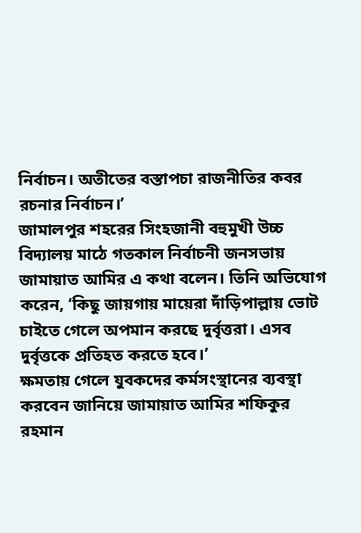নির্বাচন। অতীতের বস্তাপচা রাজনীতির কবর রচনার নির্বাচন।’
জামালপুর শহরের সিংহজানী বহুমুখী উচ্চ বিদ্যালয় মাঠে গতকাল নির্বাচনী জনসভায় জামায়াত আমির এ কথা বলেন। তিনি অভিযোগ করেন, ‘কিছু জায়গায় মায়েরা দাঁড়িপাল্লায় ভোট চাইতে গেলে অপমান করছে দুর্বৃত্তরা। এসব দুর্বৃত্তকে প্রতিহত করতে হবে।’
ক্ষমতায় গেলে যুবকদের কর্মসংস্থানের ব্যবস্থা করবেন জানিয়ে জামায়াত আমির শফিকুর রহমান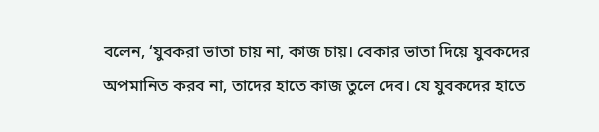বলেন, ‘যুবকরা ভাতা চায় না, কাজ চায়। বেকার ভাতা দিয়ে যুবকদের অপমানিত করব না, তাদের হাতে কাজ তুলে দেব। যে যুবকদের হাতে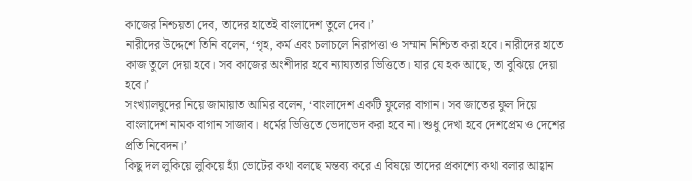কাজের নিশ্চয়তা দেব, তাদের হাতেই বাংলাদেশ তুলে দেব।’
নারীদের উদ্দেশে তিনি বলেন, ‘গৃহ, কর্ম এবং চলাচলে নিরাপত্তা ও সম্মান নিশ্চিত করা হবে। নারীদের হাতে কাজ তুলে দেয়া হবে। সব কাজের অংশীদার হবে ন্যায্যতার ভিত্তিতে। যার যে হক আছে, তা বুঝিয়ে দেয়া হবে।’
সংখ্যালঘুদের নিয়ে জামায়াত আমির বলেন, ‘বাংলাদেশ একটি ফুলের বাগান। সব জাতের ফুল দিয়ে বাংলাদেশ নামক বাগান সাজাব। ধর্মের ভিত্তিতে ভেদাভেদ করা হবে না। শুধু দেখা হবে দেশপ্রেম ও দেশের প্রতি নিবেদন।’
কিছু দল লুকিয়ে লুকিয়ে হ্যাঁ ভোটের কথা বলছে মন্তব্য করে এ বিষয়ে তাদের প্রকাশ্যে কথা বলার আহ্বান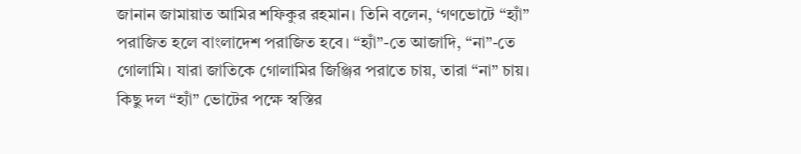জানান জামায়াত আমির শফিকুর রহমান। তিনি বলেন, ‘গণভোটে “হ্যাঁ” পরাজিত হলে বাংলাদেশ পরাজিত হবে। “হ্যাঁ”-তে আজাদি, “না”-তে গোলামি। যারা জাতিকে গোলামির জিঞ্জির পরাতে চায়, তারা “না” চায়। কিছু দল “হ্যাঁ” ভোটের পক্ষে স্বস্তির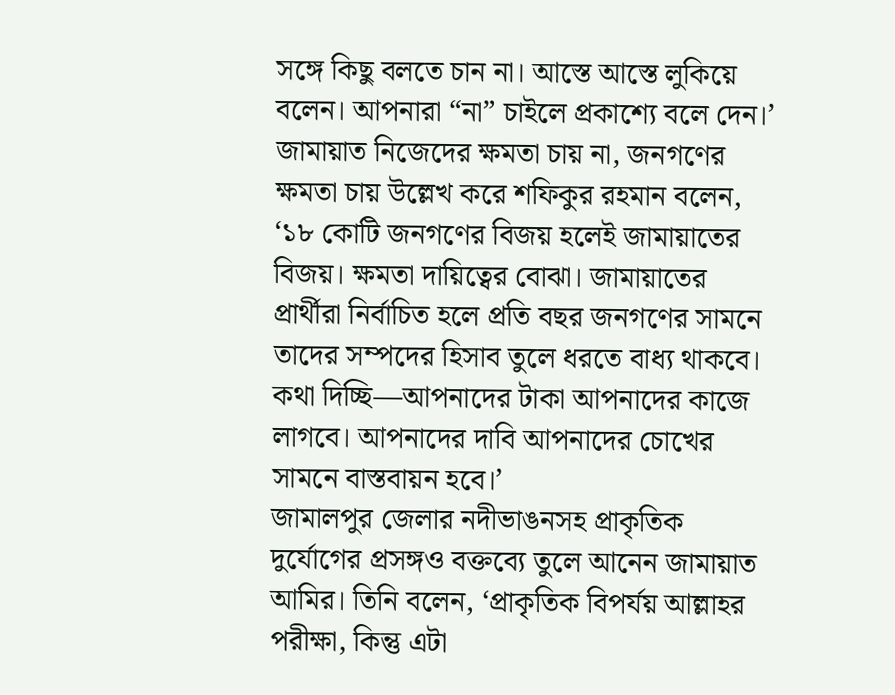সঙ্গে কিছু বলতে চান না। আস্তে আস্তে লুকিয়ে বলেন। আপনারা “না” চাইলে প্রকাশ্যে বলে দেন।’
জামায়াত নিজেদের ক্ষমতা চায় না, জনগণের ক্ষমতা চায় উল্লেখ করে শফিকুর রহমান বলেন, ‘১৮ কোটি জনগণের বিজয় হলেই জামায়াতের বিজয়। ক্ষমতা দায়িত্বের বোঝা। জামায়াতের প্রার্থীরা নির্বাচিত হলে প্রতি বছর জনগণের সামনে তাদের সম্পদের হিসাব তুলে ধরতে বাধ্য থাকবে। কথা দিচ্ছি—আপনাদের টাকা আপনাদের কাজে লাগবে। আপনাদের দাবি আপনাদের চোখের সামনে বাস্তবায়ন হবে।’
জামালপুর জেলার নদীভাঙনসহ প্রাকৃতিক দুর্যোগের প্রসঙ্গও বক্তব্যে তুলে আনেন জামায়াত আমির। তিনি বলেন, ‘প্রাকৃতিক বিপর্যয় আল্লাহর পরীক্ষা, কিন্তু এটা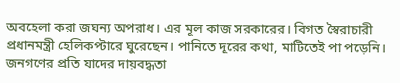অবহেলা করা জঘন্য অপরাধ। এর মূল কাজ সরকারের। বিগত স্বৈরাচারী প্রধানমন্ত্রী হেলিকপ্টারে ঘুরেছেন। পানিতে দূরের কথা, মাটিতেই পা পড়েনি। জনগণের প্রতি যাদের দায়বদ্ধতা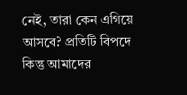নেই, তারা কেন এগিয়ে আসবে? প্রতিটি বিপদে কিন্তু আমাদের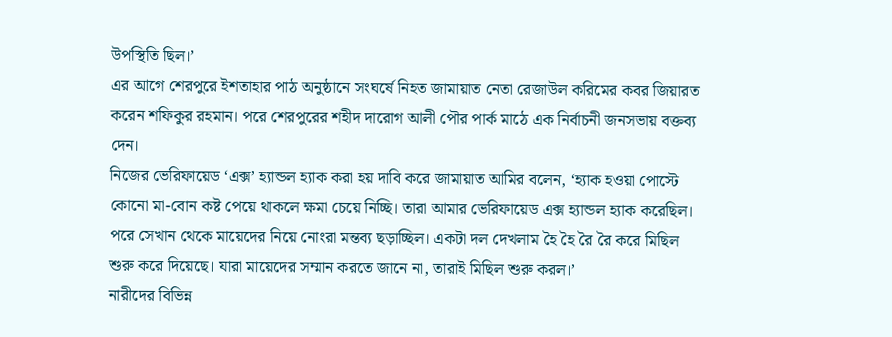উপস্থিতি ছিল।’
এর আগে শেরপুরে ইশতাহার পাঠ অনুষ্ঠানে সংঘর্ষে নিহত জামায়াত নেতা রেজাউল করিমের কবর জিয়ারত করেন শফিকুর রহমান। পরে শেরপুরের শহীদ দারোগ আলী পৌর পার্ক মাঠে এক নির্বাচনী জনসভায় বক্তব্য দেন।
নিজের ভেরিফায়েড ‘এক্স’ হ্যান্ডল হ্যাক করা হয় দাবি করে জামায়াত আমির বলেন, ‘হ্যাক হওয়া পোস্টে কোনো মা-বোন কষ্ট পেয়ে থাকলে ক্ষমা চেয়ে নিচ্ছি। তারা আমার ভেরিফায়েড এক্স হ্যান্ডল হ্যাক করেছিল। পরে সেখান থেকে মায়েদের নিয়ে নোংরা মন্তব্য ছড়াচ্ছিল। একটা দল দেখলাম হৈ হৈ রৈ রৈ করে মিছিল শুরু করে দিয়েছে। যারা মায়েদের সম্মান করতে জানে না, তারাই মিছিল শুরু করল।’
নারীদের বিভিন্ন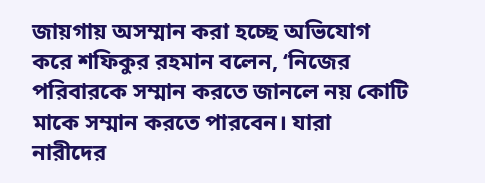জায়গায় অসম্মান করা হচ্ছে অভিযোগ করে শফিকুর রহমান বলেন, ‘নিজের পরিবারকে সম্মান করতে জানলে নয় কোটি মাকে সম্মান করতে পারবেন। যারা নারীদের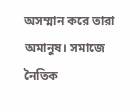অসম্মান করে তারা অমানুষ। সমাজে নৈতিক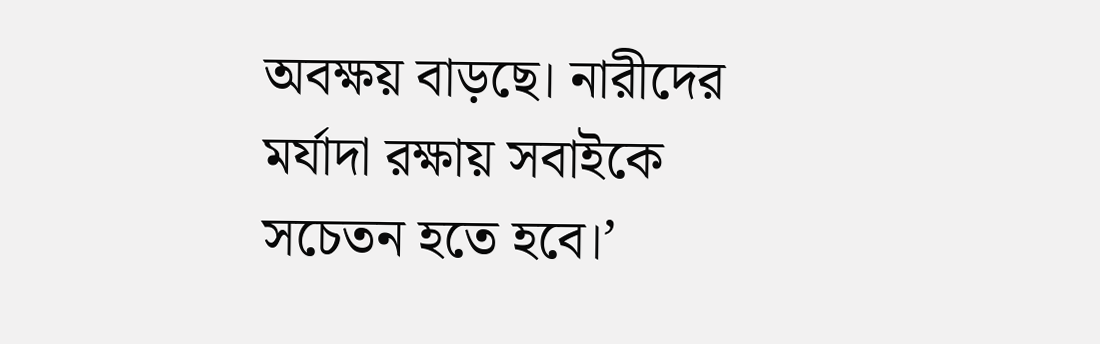অবক্ষয় বাড়ছে। নারীদের মর্যাদা রক্ষায় সবাইকে সচেতন হতে হবে।’